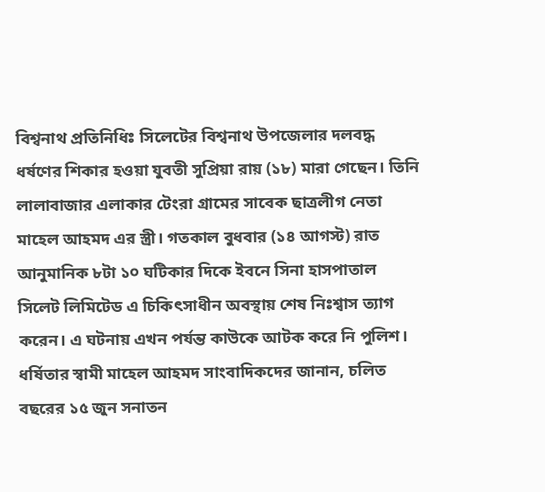বিশ্বনাথ প্রতিনিধিঃ সিলেটের বিশ্বনাথ উপজেলার দলবদ্ধ ধর্ষণের শিকার হওয়া যুবতী সুপ্রিয়া রায় (১৮) মারা গেছেন। তিনি লালাবাজার এলাকার টেংরা গ্রামের সাবেক ছাত্রলীগ নেতা মাহেল আহমদ এর স্ত্রী। গতকাল বুধবার (১৪ আগস্ট) রাত আনুমানিক ৮টা ১০ ঘটিকার দিকে ইবনে সিনা হাসপাতাল সিলেট লিমিটেড এ চিকিৎসাধীন অবস্থায় শেষ নিঃশ্বাস ত্যাগ করেন। এ ঘটনায় এখন পর্যন্ত কাউকে আটক করে নি পুলিশ।
ধর্ষিতার স্বামী মাহেল আহমদ সাংবাদিকদের জানান, চলিত বছরের ১৫ জুন সনাতন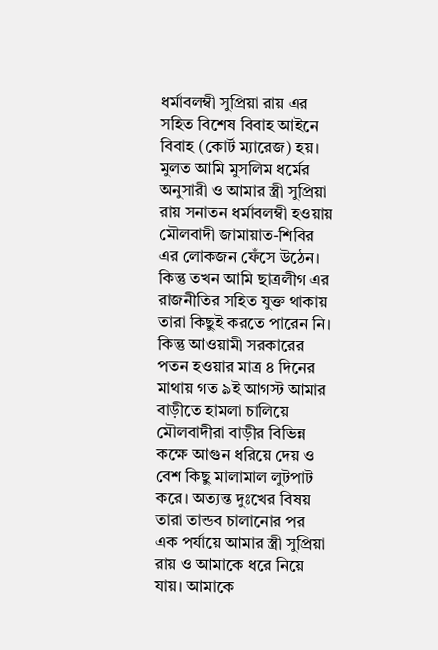ধর্মাবলম্বী সুপ্রিয়া রায় এর সহিত বিশেষ বিবাহ আইনে বিবাহ (কোর্ট ম্যারেজ) হয়। মুলত আমি মুসলিম ধর্মের অনুসারী ও আমার স্ত্রী সুপ্রিয়া রায় সনাতন ধর্মাবলম্বী হওয়ায় মৌলবাদী জামায়াত-শিবির এর লোকজন ফেঁসে উঠেন। কিন্তু তখন আমি ছাত্রলীগ এর রাজনীতির সহিত যুক্ত থাকায় তারা কিছুই করতে পারেন নি। কিন্তু আওয়ামী সরকারের পতন হওয়ার মাত্র ৪ দিনের মাথায় গত ৯ই আগস্ট আমার বাড়ীতে হামলা চালিয়ে মৌলবাদীরা বাড়ীর বিভিন্ন কক্ষে আগুন ধরিয়ে দেয় ও বেশ কিছু মালামাল লুটপাট করে। অত্যন্ত দুঃখের বিষয় তারা তান্ডব চালানোর পর এক পর্যায়ে আমার স্ত্রী সুপ্রিয়া রায় ও আমাকে ধরে নিয়ে যায়। আমাকে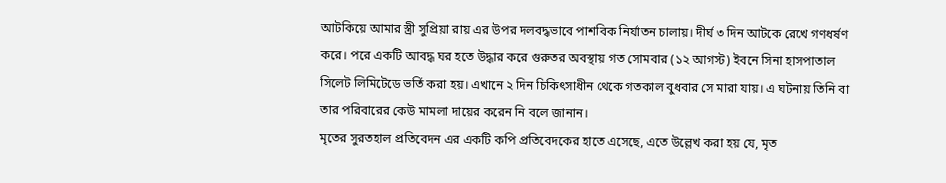আটকিয়ে আমার স্ত্রী সুপ্রিয়া রায় এর উপর দলবদ্ধভাবে পাশবিক নির্যাতন চালায়। দীর্ঘ ৩ দিন আটকে রেখে গণধর্ষণ করে। পরে একটি আবদ্ধ ঘর হতে উদ্ধার করে গুরুতর অবস্থায় গত সোমবার (১২ আগস্ট) ইবনে সিনা হাসপাতাল সিলেট লিমিটেডে ভর্তি করা হয়। এখানে ২ দিন চিকিৎসাধীন থেকে গতকাল বুধবার সে মারা যায়। এ ঘটনায় তিনি বা তার পরিবারের কেউ মামলা দায়ের করেন নি বলে জানান।
মৃতের সুরতহাল প্রতিবেদন এর একটি কপি প্রতিবেদকের হাতে এসেছে, এতে উল্লেখ করা হয় যে, মৃত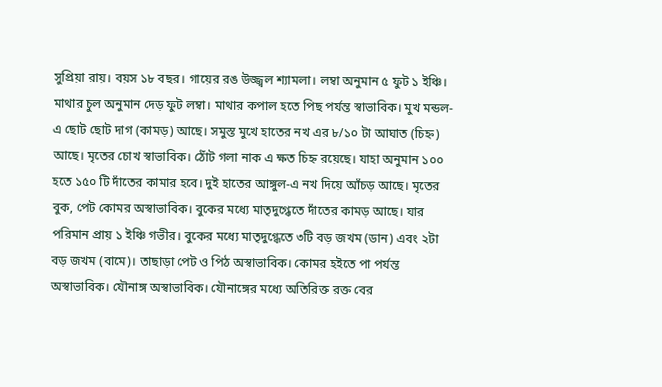সুপ্রিয়া রায়। বয়স ১৮ বছর। গায়ের রঙ উজ্জ্বল শ্যামলা। লম্বা অনুমান ৫ ফুট ১ ইঞ্চি। মাথার চুল অনুমান দেড় ফুট লম্বা। মাথার কপাল হতে পিছ পর্যন্ত স্বাভাবিক। মুখ মন্ডল-এ ছোট ছোট দাগ (কামড়) আছে। সমুস্ত মুখে হাতের নখ এর ৮/১০ টা আঘাত (চিহ্ন) আছে। মৃতের চোখ স্বাভাবিক। ঠোঁট গলা নাক এ ক্ষত চিহ্ন রয়েছে। যাহা অনুমান ১০০ হতে ১৫০ টি দাঁতের কামার হবে। দুই হাতের আঙ্গুল-এ নখ দিয়ে আঁচড় আছে। মৃতের বুক, পেট কোমর অস্বাভাবিক। বুকের মধ্যে মাতৃদুগ্ধেতে দাঁতের কামড় আছে। যার পরিমান প্রায় ১ ইঞ্চি গভীর। বুকের মধ্যে মাতৃদুগ্ধেতে ৩টি বড় জখম (ডান) এবং ২টা বড় জখম (বামে)। তাছাড়া পেট ও পিঠ অস্বাভাবিক। কোমর হইতে পা পর্যন্ত অস্বাভাবিক। যৌনাঙ্গ অস্বাভাবিক। যৌনাঙ্গের মধ্যে অতিরিক্ত রক্ত বের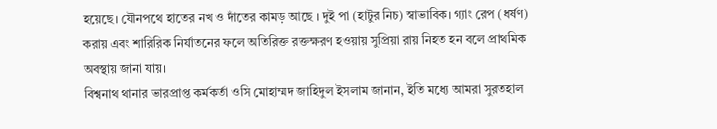হয়েছে। যৌনপথে হাতের নখ ও দাঁতের কামড় আছে । দুই পা (হাটুর নিচ) স্বাভাবিক। গ্যাং রেপ (ধর্ষণ) করায় এবং শারিরিক নির্যাতনের ফলে অতিরিক্ত রক্তক্ষরণ হওয়ায় সুপ্রিয়া রায় নিহত হন বলে প্রাথমিক অবস্থায় জানা যায়।
বিশ্বনাথ থানার ভারপ্রাপ্ত কর্মকর্তা ওসি মোহাম্মদ জাহিদুল ইসলাম জানান, ইতি মধ্যে আমরা সুরতহাল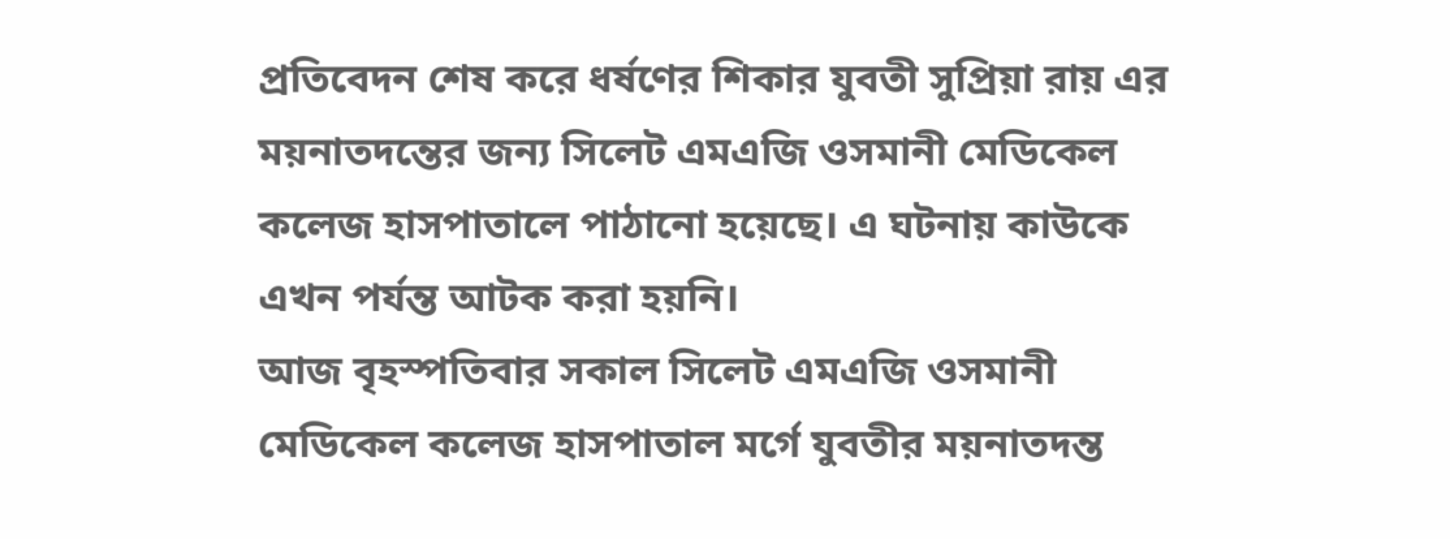প্রতিবেদন শেষ করে ধর্ষণের শিকার যুবতী সুপ্রিয়া রায় এর ময়নাতদন্তের জন্য সিলেট এমএজি ওসমানী মেডিকেল কলেজ হাসপাতালে পাঠানো হয়েছে। এ ঘটনায় কাউকে এখন পর্যন্ত আটক করা হয়নি।
আজ বৃহস্পতিবার সকাল সিলেট এমএজি ওসমানী মেডিকেল কলেজ হাসপাতাল মর্গে যুবতীর ময়নাতদন্ত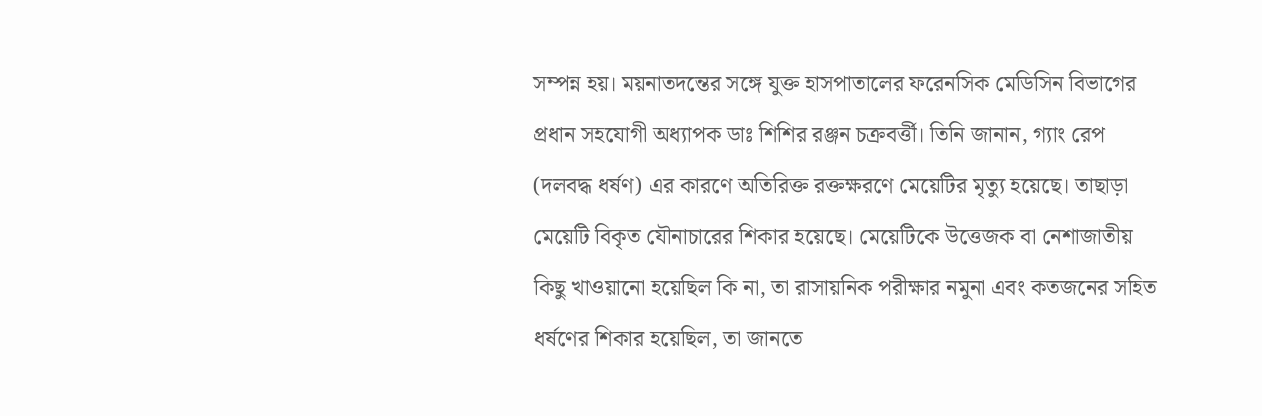সম্পন্ন হয়। ময়নাতদন্তের সঙ্গে যুক্ত হাসপাতালের ফরেনসিক মেডিসিন বিভাগের প্রধান সহযোগী অধ্যাপক ডাঃ শিশির রঞ্জন চক্রবর্ত্তী। তিনি জানান, গ্যাং রেপ (দলবদ্ধ ধর্ষণ) এর কারণে অতিরিক্ত রক্তক্ষরণে মেয়েটির মৃত্যু হয়েছে। তাছাড়া মেয়েটি বিকৃত যৌনাচারের শিকার হয়েছে। মেয়েটিকে উত্তেজক বা নেশাজাতীয় কিছু খাওয়ানো হয়েছিল কি না, তা রাসায়নিক পরীক্ষার নমুনা এবং কতজনের সহিত ধর্ষণের শিকার হয়েছিল, তা জানতে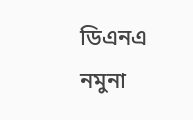ডিএনএ নমুনা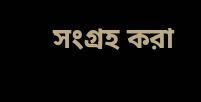সংগ্রহ করা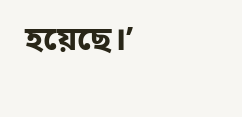হয়েছে।’